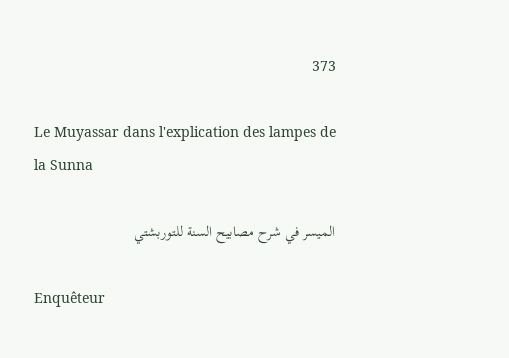373

Le Muyassar dans l'explication des lampes de la Sunna

الميسر في شرح مصابيح السنة للتوربشتي

Enquêteur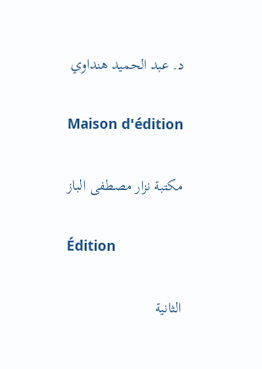د. عبد الحميد هنداوي

Maison d'édition

مكتبة نزار مصطفى الباز

Édition

الثانية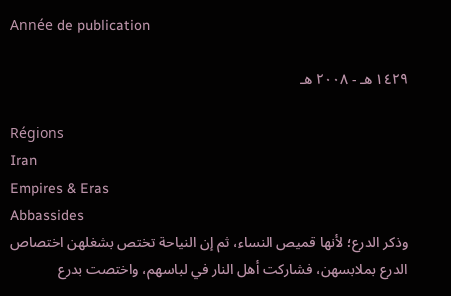Année de publication

١٤٢٩ هـ - ٢٠٠٨ هـ

Régions
Iran
Empires & Eras
Abbassides
وذكر الدرع؛ لأنها قميص النساء، ثم إن النياحة تختص بشغلهن اختصاص الدرع بملابسهن، فشاركت أهل النار في لباسهم، واختصت بدرع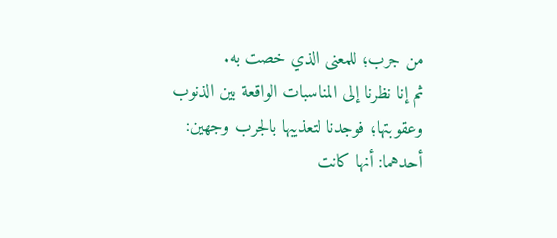من جرب؛ للمعنى الذي خصت به.
ثم إنا نظرنا إلى المناسبات الواقعة بين الذنوب وعقوبتها؛ فوجدنا لتعذيبها بالجرب وجهين:
أحدهما: أنها كانت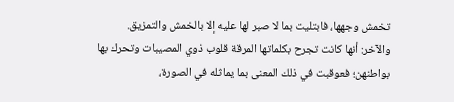تخمش وجهها، فابتليت بما لا صبر لها عليه إلا بالخمش والتمزيق.
والآخر: أنها كانت تجرح بكلماتها المرقة قلوب ذوي المصيبات وتحرك بها بواطنهن؛ فعوقبت في ذلك المعنى بما يماثله في الصورة،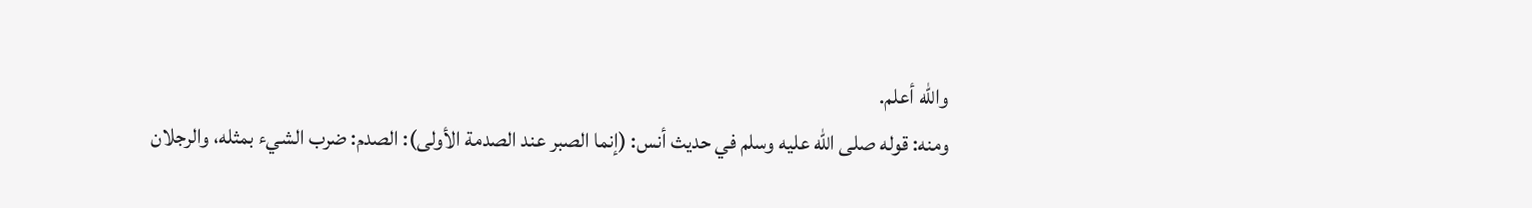والله أعلم.
ومنه: قوله صلى الله عليه وسلم في حديث أنس: (إنما الصبر عند الصدمة الأولى): الصدم: ضرب الشيء بمثله، والرجلان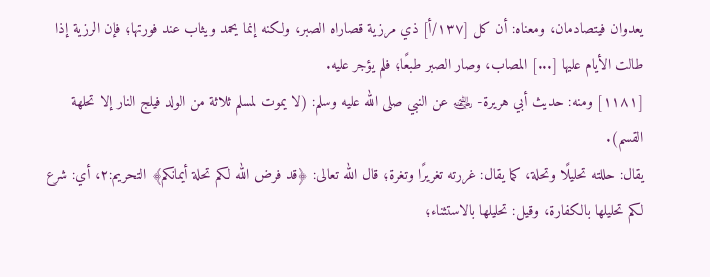يعدوان فيتصادمان، ومعناه: أن كل [١٣٧/أ] ذي مرزية قصاراه الصبر، ولكنه إنما يحمد ويثاب عند فورتها؛ فإن الرزية إذا طالت الأيام عليها [...] المصاب، وصار الصبر طبعًا؛ فلم يؤجر عليه.
[١١٨١] ومنه: حديث أبي هريرة- ﵁ عن النبي صلى الله عليه وسلم: (لا يموت لمسلم ثلاثة من الولد فيلج النار إلا تحلهة القسم).
يقال: حللته تحليلًا وتحلة، كما يقال: غررته تغريرًا وتغرة؛ قال الله تعالى: ﴿قد فرض الله لكم تحلة أيمانكم﴾ التحريم:٢، أي: شرع لكم تحليلها بالكفارة، وقيل: تحليلها بالاستثناء؛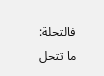فالتحلة: ما تتحل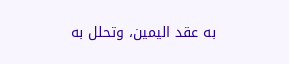به عقد اليمين، وتحلل به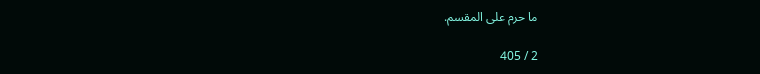ما حرم على المقسم.

2 / 405